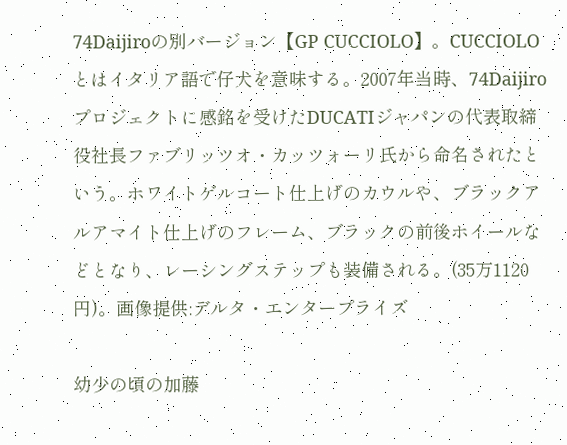74Daijiroの別バージョン【GP CUCCIOLO】。CUCCIOLOとはイタリア語で仔犬を意味する。2007年当時、74Daijiroプロジェクトに感銘を受けたDUCATIジャパンの代表取締役社長ファブリッツオ・カッツォーリ氏から命名されたという。ホワイトゲルコート仕上げのカウルや、ブラックアルアマイト仕上げのフレーム、ブラックの前後ホイールなどとなり、レーシングステップも装備される。(35万1120円)。画像提供:デルタ・エンタープライズ

幼少の頃の加藤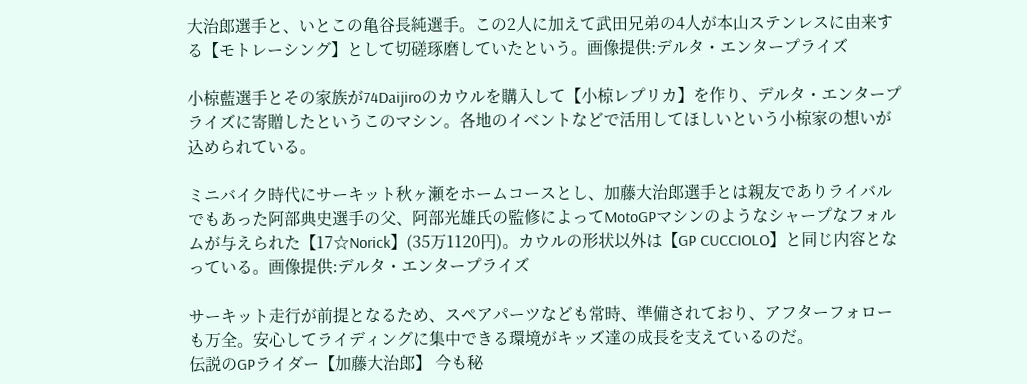大治郎選手と、いとこの亀谷長純選手。この2人に加えて武田兄弟の4人が本山ステンレスに由来する【モトレーシング】として切磋琢磨していたという。画像提供:デルタ・エンタープライズ

小椋藍選手とその家族が74Daijiroのカウルを購入して【小椋レプリカ】を作り、デルタ・エンタープライズに寄贈したというこのマシン。各地のイベントなどで活用してほしいという小椋家の想いが込められている。

ミニバイク時代にサーキット秋ヶ瀬をホームコースとし、加藤大治郎選手とは親友でありライバルでもあった阿部典史選手の父、阿部光雄氏の監修によってMotoGPマシンのようなシャープなフォルムが与えられた【17☆Norick】(35万1120円)。カウルの形状以外は【GP CUCCIOLO】と同じ内容となっている。画像提供:デルタ・エンタープライズ

サーキット走行が前提となるため、スペアパーツなども常時、準備されており、アフターフォローも万全。安心してライディングに集中できる環境がキッズ達の成長を支えているのだ。
伝説のGPライダー【加藤大治郎】 今も秘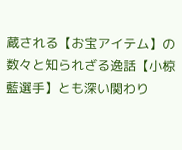蔵される【お宝アイテム】の数々と知られざる逸話【小椋藍選手】とも深い関わり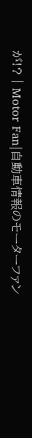が!? | Motor Fan|自動車情報のモーターファン